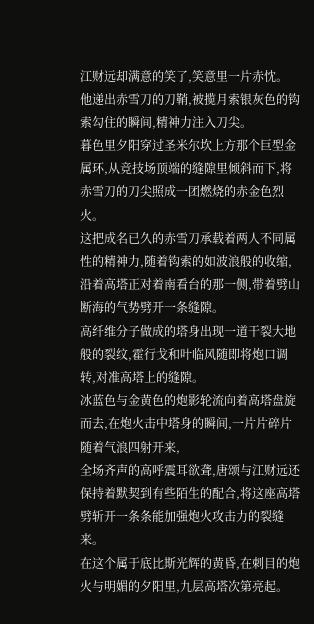江财远却满意的笑了,笑意里一片赤忱。
他递出赤雪刀的刀鞘,被揽月索银灰色的钩索勾住的瞬间,精神力注入刀尖。
暮色里夕阳穿过圣米尔坎上方那个巨型金属环,从竞技场顶端的缝隙里倾斜而下,将赤雪刀的刀尖照成一团燃烧的赤金色烈火。
这把成名已久的赤雪刀承载着两人不同属性的精神力,随着钩索的如波浪般的收缩,沿着高塔正对着南看台的那一侧,带着劈山断海的气势劈开一条缝隙。
高纤维分子做成的塔身出现一道干裂大地般的裂纹,霍行戈和叶临风随即将炮口调转,对准高塔上的缝隙。
冰蓝色与金黄色的炮影轮流向着高塔盘旋而去,在炮火击中塔身的瞬间,一片片碎片随着气浪四射开来,
全场齐声的高呼震耳欲聋,唐颂与江财远还保持着默契到有些陌生的配合,将这座高塔劈斩开一条条能加强炮火攻击力的裂缝来。
在这个属于底比斯光辉的黄昏,在刺目的炮火与明媚的夕阳里,九层高塔次第亮起。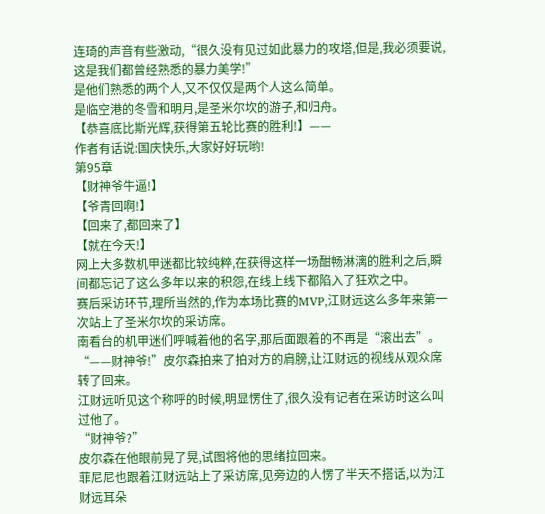连琦的声音有些激动,“很久没有见过如此暴力的攻塔,但是,我必须要说,这是我们都曾经熟悉的暴力美学!”
是他们熟悉的两个人,又不仅仅是两个人这么简单。
是临空港的冬雪和明月,是圣米尔坎的游子,和归舟。
【恭喜底比斯光辉,获得第五轮比赛的胜利!】——
作者有话说:国庆快乐,大家好好玩哟!
第95章
【财神爷牛逼!】
【爷青回啊!】
【回来了,都回来了】
【就在今天!】
网上大多数机甲迷都比较纯粹,在获得这样一场酣畅淋漓的胜利之后,瞬间都忘记了这么多年以来的积怨,在线上线下都陷入了狂欢之中。
赛后采访环节,理所当然的,作为本场比赛的MVP,江财远这么多年来第一次站上了圣米尔坎的采访席。
南看台的机甲迷们呼喊着他的名字,那后面跟着的不再是“滚出去”。
“——财神爷!”皮尔森拍来了拍对方的肩膀,让江财远的视线从观众席转了回来。
江财远听见这个称呼的时候,明显愣住了,很久没有记者在采访时这么叫过他了。
“财神爷?”
皮尔森在他眼前晃了晃,试图将他的思绪拉回来。
菲尼尼也跟着江财远站上了采访席,见旁边的人愣了半天不搭话,以为江财远耳朵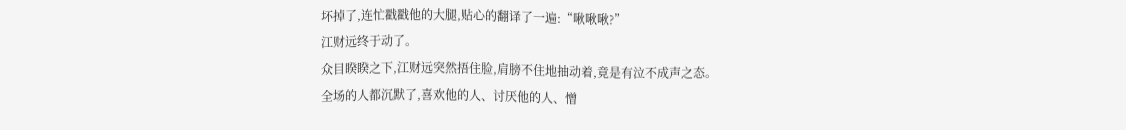坏掉了,连忙戳戳他的大腿,贴心的翻译了一遍:“啾啾啾?”
江财远终于动了。
众目睽睽之下,江财远突然捂住脸,肩膀不住地抽动着,竟是有泣不成声之态。
全场的人都沉默了,喜欢他的人、讨厌他的人、憎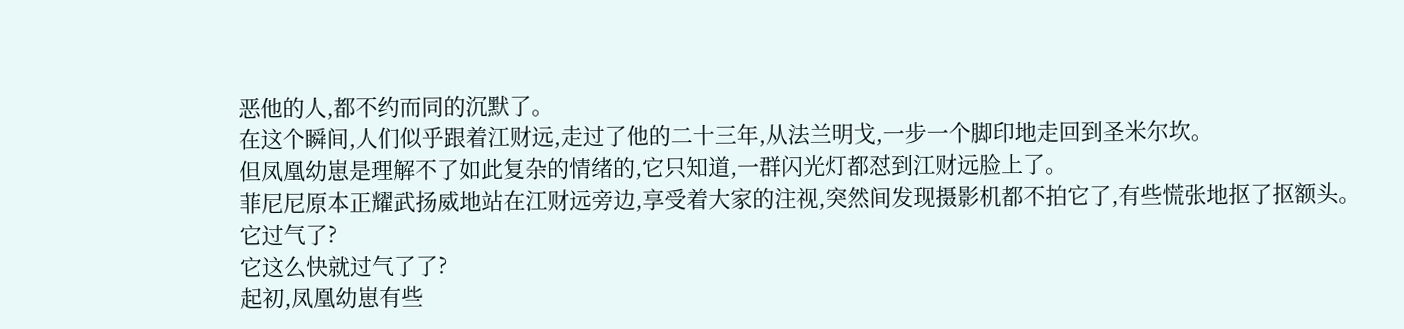恶他的人,都不约而同的沉默了。
在这个瞬间,人们似乎跟着江财远,走过了他的二十三年,从法兰明戈,一步一个脚印地走回到圣米尔坎。
但凤凰幼崽是理解不了如此复杂的情绪的,它只知道,一群闪光灯都怼到江财远脸上了。
菲尼尼原本正耀武扬威地站在江财远旁边,享受着大家的注视,突然间发现摄影机都不拍它了,有些慌张地抠了抠额头。
它过气了?
它这么快就过气了了?
起初,凤凰幼崽有些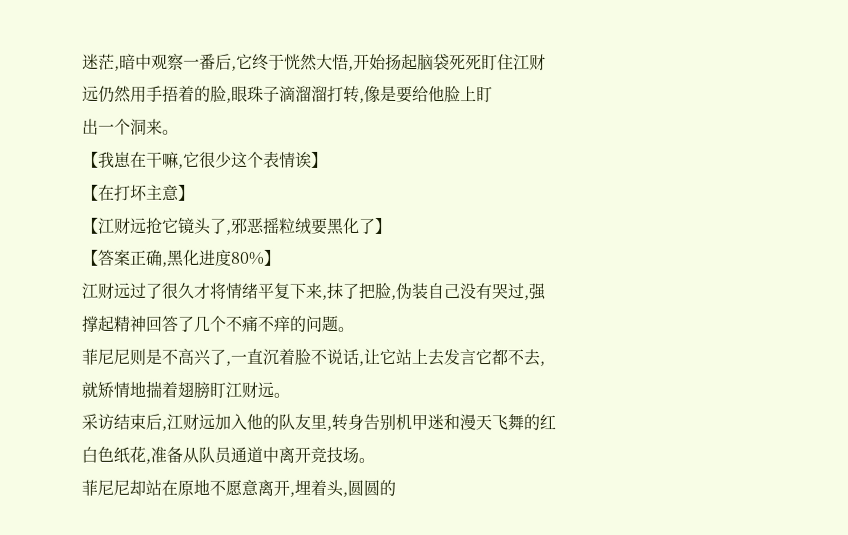迷茫,暗中观察一番后,它终于恍然大悟,开始扬起脑袋死死盯住江财远仍然用手捂着的脸,眼珠子滴溜溜打转,像是要给他脸上盯
出一个洞来。
【我崽在干嘛,它很少这个表情诶】
【在打坏主意】
【江财远抢它镜头了,邪恶摇粒绒要黑化了】
【答案正确,黑化进度80%】
江财远过了很久才将情绪平复下来,抹了把脸,伪装自己没有哭过,强撑起精神回答了几个不痛不痒的问题。
菲尼尼则是不高兴了,一直沉着脸不说话,让它站上去发言它都不去,就矫情地揣着翅膀盯江财远。
采访结束后,江财远加入他的队友里,转身告别机甲迷和漫天飞舞的红白色纸花,准备从队员通道中离开竞技场。
菲尼尼却站在原地不愿意离开,埋着头,圆圆的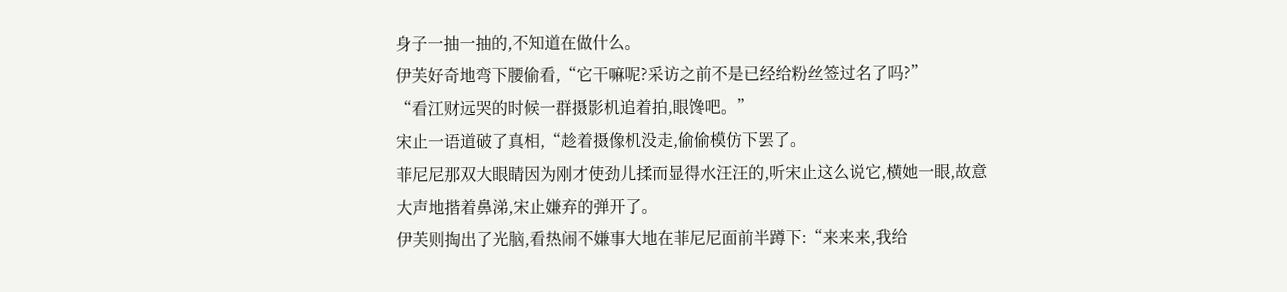身子一抽一抽的,不知道在做什么。
伊芙好奇地弯下腰偷看,“它干嘛呢?采访之前不是已经给粉丝签过名了吗?”
“看江财远哭的时候一群摄影机追着拍,眼馋吧。”
宋止一语道破了真相,“趁着摄像机没走,偷偷模仿下罢了。
菲尼尼那双大眼睛因为刚才使劲儿揉而显得水汪汪的,听宋止这么说它,横她一眼,故意大声地揩着鼻涕,宋止嫌弃的弹开了。
伊芙则掏出了光脑,看热闹不嫌事大地在菲尼尼面前半蹲下:“来来来,我给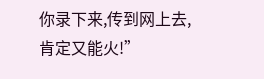你录下来,传到网上去,肯定又能火!”